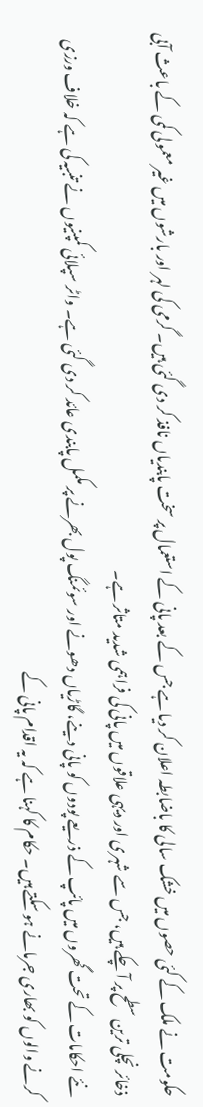حکومت نے ملک کے کئی حصوں میں خشک سالی کا باضابطہ اعلان کر دیا ہے جس کے بعد پانی کے استعمال پر سخت پابندیاں نافذ کر دی گئی ہیں۔ گرمی کی لہر اور بارشوں میں غیر معمولی کمی کے باعث آبی ذخائر نچلی ترین سطح پر آ چکے ہیں، جس سے شہری اور دیہی علاقوں میں پانی کی فراہمی شدید متاثر ہے۔
نئے احکامات کے تحت گھروں میں پائپ کے ذریعے پودوں کو پانی دینے، گاڑیاں دھونے اور سوئمنگ پول بھرنے پر مکمل پابندی عائد کر دی گئی ہے۔ واٹر سپلائی کمپنیوں نے تنبیہ کی ہے کہ خلاف ورزی کرنے والوں کو بھاری جرمانے ہو سکتے ہیں۔ حکام کا کہنا ہے کہ یہ اقدام پانی کے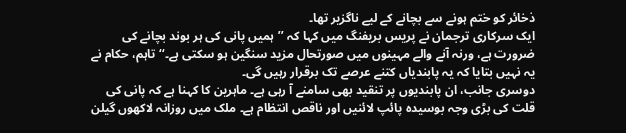ذخائر کو ختم ہونے سے بچانے کے لیے ناگزیر تھا۔
ایک سرکاری ترجمان نے پریس بریفنگ میں کہا کہ ’’ہمیں پانی کی ہر بوند بچانے کی ضرورت ہے، ورنہ آنے والے مہینوں میں صورتحال مزید سنگین ہو سکتی ہے۔‘‘ تاہم، حکام نے یہ نہیں بتایا کہ یہ پابندیاں کتنے عرصے تک برقرار رہیں گی۔
دوسری جانب، ان پابندیوں پر تنقید بھی سامنے آ رہی ہے۔ ماہرین کا کہنا ہے کہ پانی کی قلت کی بڑی وجہ بوسیدہ پائپ لائنیں اور ناقص انتظام ہے۔ ملک میں روزانہ لاکھوں گیلن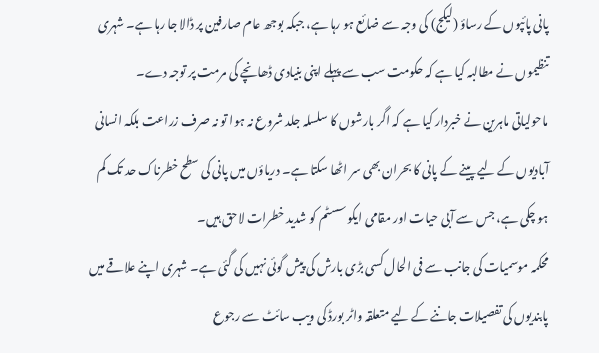پانی پائپوں کے رساؤ (لیکج) کی وجہ سے ضائع ہو رہا ہے، جبکہ بوجھ عام صارفین پر ڈالا جا رہا ہے۔ شہری تنظیموں نے مطالبہ کیا ہے کہ حکومت سب سے پہلے اپنی بنیادی ڈھانچے کی مرمت پر توجہ دے۔
ماحولیاتی ماہرین نے خبردار کیا ہے کہ اگر بارشوں کا سلسلہ جلد شروع نہ ہوا تو نہ صرف زراعت بلکہ انسانی آبادیوں کے لیے پینے کے پانی کا بحران بھی سر اٹھا سکتا ہے۔ دریاؤں میں پانی کی سطح خطرناک حد تک کم ہو چکی ہے، جس سے آبی حیات اور مقامی ایکو سسٹم کو شدید خطرات لاحق ہیں۔
محکمہ موسمیات کی جانب سے فی الحال کسی بڑی بارش کی پیش گوئی نہیں کی گئی ہے۔ شہری اپنے علاقے میں پابندیوں کی تفصیلات جاننے کے لیے متعلقہ واٹر بورڈ کی ویب سائٹ سے رجوع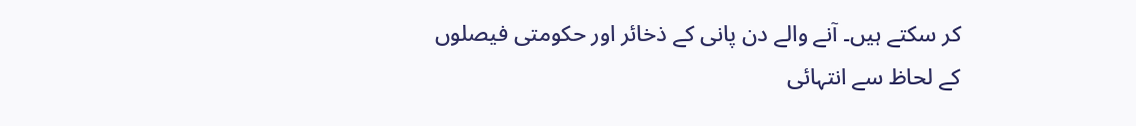کر سکتے ہیں۔ آنے والے دن پانی کے ذخائر اور حکومتی فیصلوں کے لحاظ سے انتہائی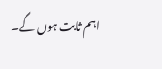اہم ثابت ہوں گے۔